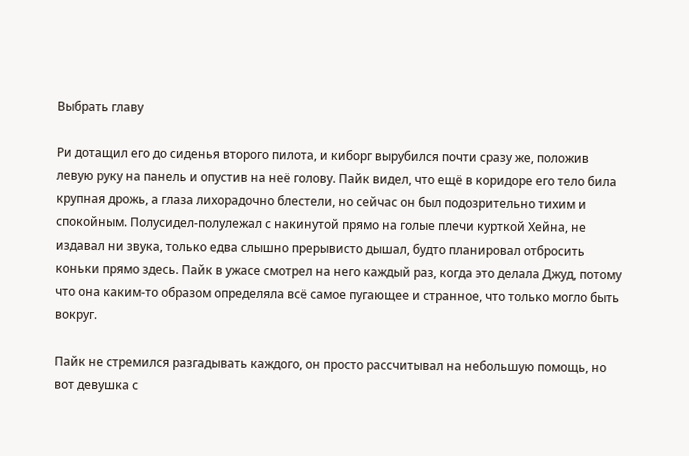Выбрать главу

Ри дотащил его до сиденья второго пилота, и киборг вырубился почти сразу же, положив левую руку на панель и опустив на неё голову. Пайк видел, что ещё в коридоре его тело била крупная дрожь, а глаза лихорадочно блестели, но сейчас он был подозрительно тихим и спокойным. Полусидел-полулежал с накинутой прямо на голые плечи курткой Хейна, не издавал ни звука, только едва слышно прерывисто дышал, будто планировал отбросить коньки прямо здесь. Пайк в ужасе смотрел на него каждый раз, когда это делала Джуд, потому что она каким-то образом определяла всё самое пугающее и странное, что только могло быть вокруг.

Пайк не стремился разгадывать каждого, он просто рассчитывал на небольшую помощь, но вот девушка с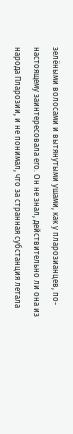зелёными волосами и вытянутыми ушами, как у пларозианцев, по-настоящему заинтересовала его. Он не знал, действительно ли она из народа Пларозии, и не понимал, что за странная субстанция летала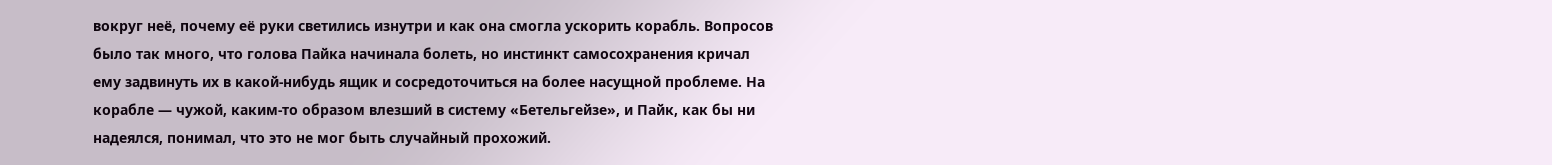вокруг неё, почему её руки светились изнутри и как она смогла ускорить корабль. Вопросов было так много, что голова Пайка начинала болеть, но инстинкт самосохранения кричал ему задвинуть их в какой-нибудь ящик и сосредоточиться на более насущной проблеме. На корабле — чужой, каким-то образом влезший в систему «Бетельгейзе», и Пайк, как бы ни надеялся, понимал, что это не мог быть случайный прохожий.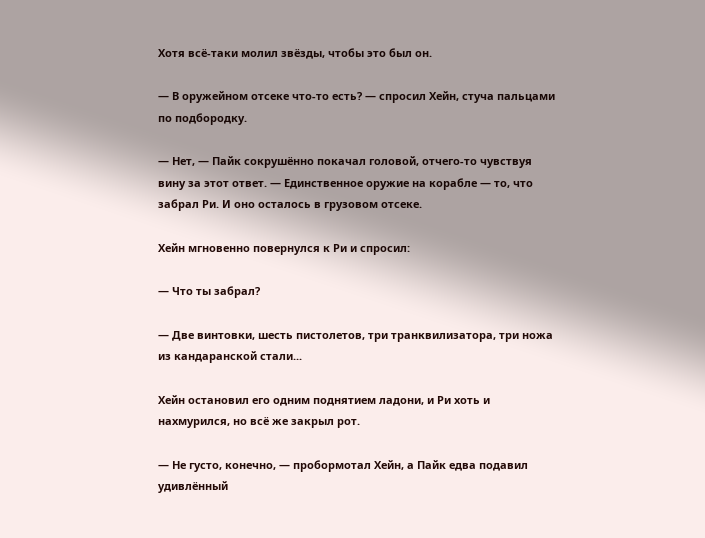Хотя всё-таки молил звёзды, чтобы это был он.

— В оружейном отсеке что-то есть? — спросил Хейн, стуча пальцами по подбородку.

— Нет, — Пайк сокрушённо покачал головой, отчего-то чувствуя вину за этот ответ. — Единственное оружие на корабле — то, что забрал Ри. И оно осталось в грузовом отсеке.

Хейн мгновенно повернулся к Ри и спросил:

— Что ты забрал?

— Две винтовки, шесть пистолетов, три транквилизатора, три ножа из кандаранской стали...

Хейн остановил его одним поднятием ладони, и Ри хоть и нахмурился, но всё же закрыл рот.

— Не густо, конечно, — пробормотал Хейн, а Пайк едва подавил удивлённый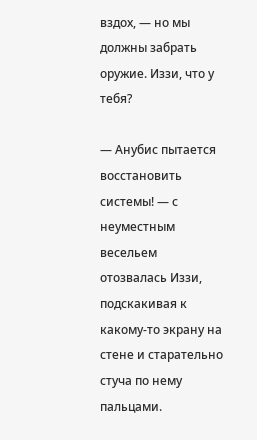вздох, — но мы должны забрать оружие. Иззи, что у тебя?

— Анубис пытается восстановить системы! — с неуместным весельем отозвалась Иззи, подскакивая к какому-то экрану на стене и старательно стуча по нему пальцами.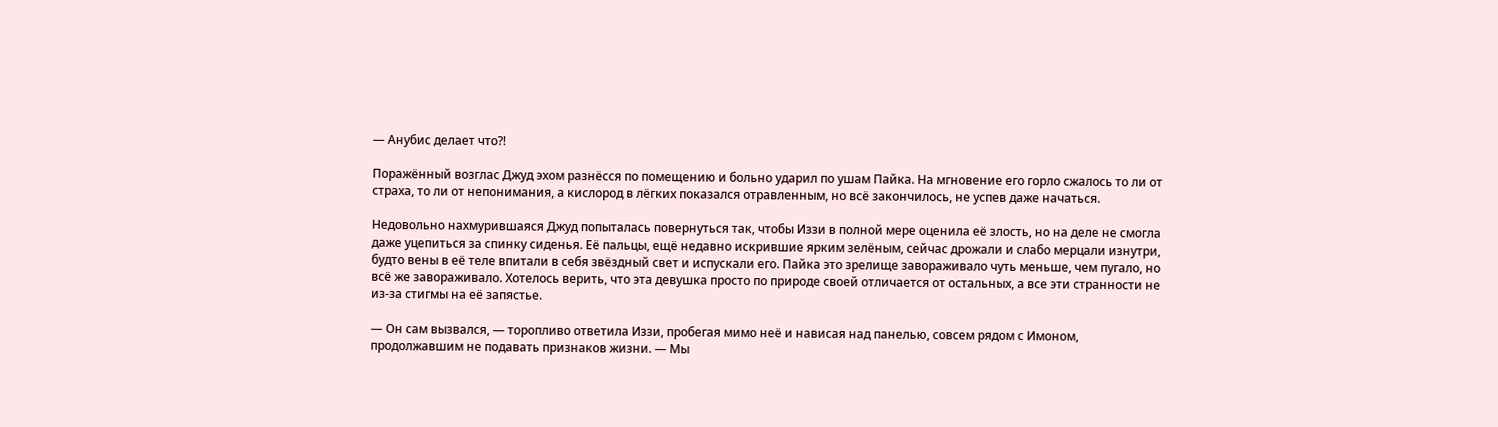— Анубис делает что?!

Поражённый возглас Джуд эхом разнёсся по помещению и больно ударил по ушам Пайка. На мгновение его горло сжалось то ли от страха, то ли от непонимания, а кислород в лёгких показался отравленным, но всё закончилось, не успев даже начаться.

Недовольно нахмурившаяся Джуд попыталась повернуться так, чтобы Иззи в полной мере оценила её злость, но на деле не смогла даже уцепиться за спинку сиденья. Её пальцы, ещё недавно искрившие ярким зелёным, сейчас дрожали и слабо мерцали изнутри, будто вены в её теле впитали в себя звёздный свет и испускали его. Пайка это зрелище завораживало чуть меньше, чем пугало, но всё же завораживало. Хотелось верить, что эта девушка просто по природе своей отличается от остальных, а все эти странности не из-за стигмы на её запястье.

— Он сам вызвался, — торопливо ответила Иззи, пробегая мимо неё и нависая над панелью, совсем рядом с Имоном, продолжавшим не подавать признаков жизни. — Мы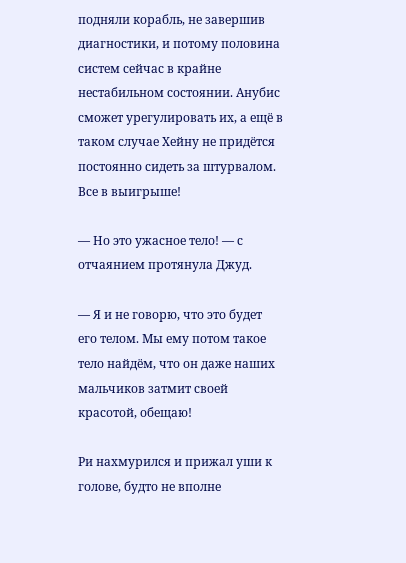подняли корабль, не завершив диагностики, и потому половина систем сейчас в крайне нестабильном состоянии. Анубис сможет урегулировать их, а ещё в таком случае Хейну не придётся постоянно сидеть за штурвалом. Все в выигрыше!

— Но это ужасное тело! — с отчаянием протянула Джуд.

— Я и не говорю, что это будет его телом. Мы ему потом такое тело найдём, что он даже наших мальчиков затмит своей красотой, обещаю!

Ри нахмурился и прижал уши к голове, будто не вполне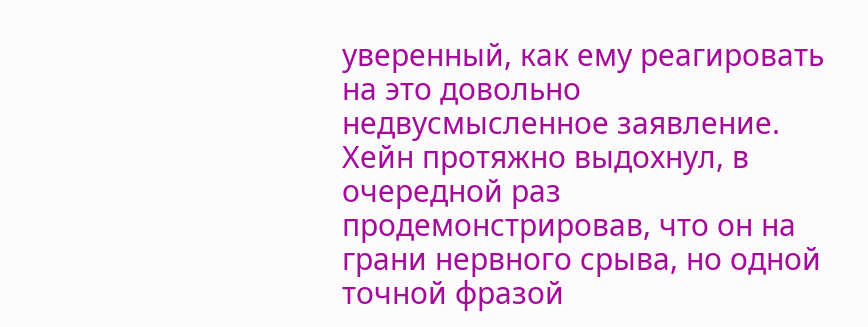уверенный, как ему реагировать на это довольно недвусмысленное заявление. Хейн протяжно выдохнул, в очередной раз продемонстрировав, что он на грани нервного срыва, но одной точной фразой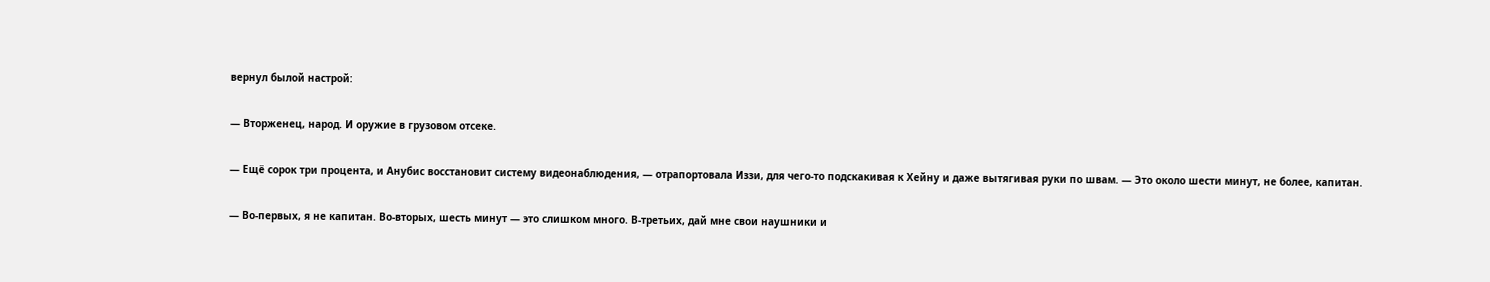вернул былой настрой:

— Вторженец, народ. И оружие в грузовом отсеке.

— Ещё сорок три процента, и Анубис восстановит систему видеонаблюдения, — отрапортовала Иззи, для чего-то подскакивая к Хейну и даже вытягивая руки по швам. — Это около шести минут, не более, капитан.

— Во-первых, я не капитан. Во-вторых, шесть минут — это слишком много. В-третьих, дай мне свои наушники и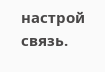настрой связь.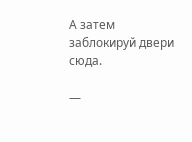А затем заблокируй двери сюда.

—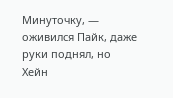Минуточку, — оживился Пайк, даже руки поднял, но Хейн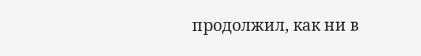продолжил, как ни в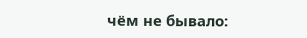чём не бывало: